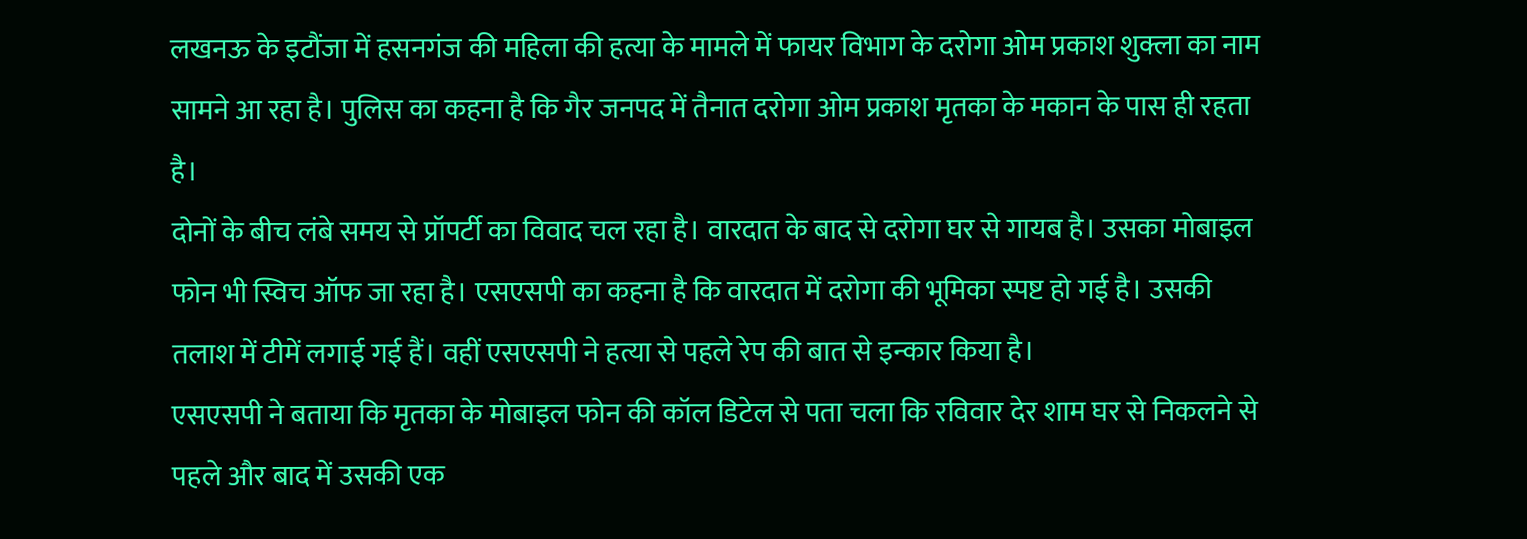लखनऊ के इटौंजा में हसनगंज की महिला की हत्या के मामले में फायर विभाग के दरोगा ओम प्रकाश शुक्ला का नाम सामने आ रहा है। पुलिस का कहना है कि गैर जनपद में तैनात दरोगा ओम प्रकाश मृतका के मकान के पास ही रहता है।
दोनों के बीच लंबे समय से प्रॉपर्टी का विवाद चल रहा है। वारदात के बाद से दरोगा घर से गायब है। उसका मोबाइल फोन भी स्विच ऑफ जा रहा है। एसएसपी का कहना है कि वारदात में दरोगा की भूमिका स्पष्ट हो गई है। उसकी तलाश में टीमें लगाई गई हैं। वहीं एसएसपी ने हत्या से पहले रेप की बात से इन्कार किया है।
एसएसपी ने बताया कि मृतका के मोबाइल फोन की कॉल डिटेल से पता चला कि रविवार देर शाम घर से निकलने से पहले और बाद में उसकी एक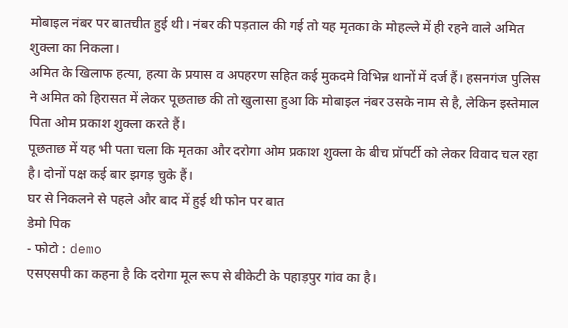मोबाइल नंबर पर बातचीत हुई थी। नंबर की पड़ताल की गई तो यह मृतका के मोहल्ले में ही रहने वाले अमित शुक्ला का निकला।
अमित के खिलाफ हत्या, हत्या के प्रयास व अपहरण सहित कई मुकदमे विभिन्न थानों में दर्ज हैं। हसनगंज पुलिस ने अमित को हिरासत में लेकर पूछताछ की तो खुलासा हुआ कि मोबाइल नंबर उसके नाम से है, लेकिन इस्तेमाल पिता ओम प्रकाश शुक्ला करते हैं।
पूछताछ में यह भी पता चला कि मृतका और दरोगा ओम प्रकाश शुक्ला के बीच प्रॉपर्टी को लेकर विवाद चल रहा है। दोनों पक्ष कई बार झगड़ चुके हैं।
घर से निकलने से पहले और बाद में हुई थी फोन पर बात
डेमो पिक
- फोटो : demo
एसएसपी का कहना है कि दरोगा मूल रूप से बीकेटी के पहाड़पुर गांव का है।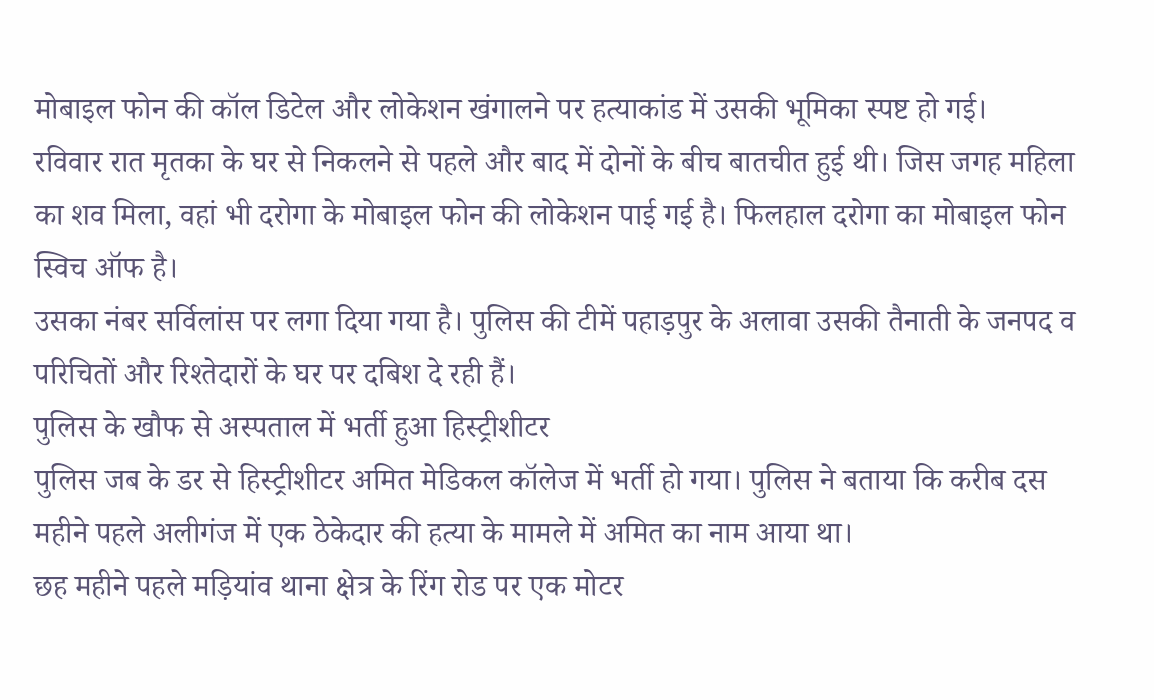मोबाइल फोन की कॉल डिटेल और लोकेशन खंगालने पर हत्याकांड में उसकी भूमिका स्पष्ट हो गई।
रविवार रात मृतका के घर से निकलने से पहले और बाद में दोनों के बीच बातचीत हुई थी। जिस जगह महिला का शव मिला, वहां भी दरोगा के मोबाइल फोन की लोकेशन पाई गई है। फिलहाल दरोगा का मोबाइल फोन स्विच ऑफ है।
उसका नंबर सर्विलांस पर लगा दिया गया है। पुलिस की टीमें पहाड़पुर के अलावा उसकी तैनाती के जनपद व परिचितों और रिश्तेदारों के घर पर दबिश दे रही हैं।
पुलिस के खौफ से अस्पताल में भर्ती हुआ हिस्ट्रीशीटर
पुलिस जब के डर से हिस्ट्रीशीटर अमित मेडिकल कॉलेज में भर्ती हो गया। पुलिस ने बताया कि करीब दस महीने पहले अलीगंज में एक ठेकेदार की हत्या के मामले में अमित का नाम आया था।
छह महीने पहले मड़ियांव थाना क्षेत्र के रिंग रोड पर एक मोटर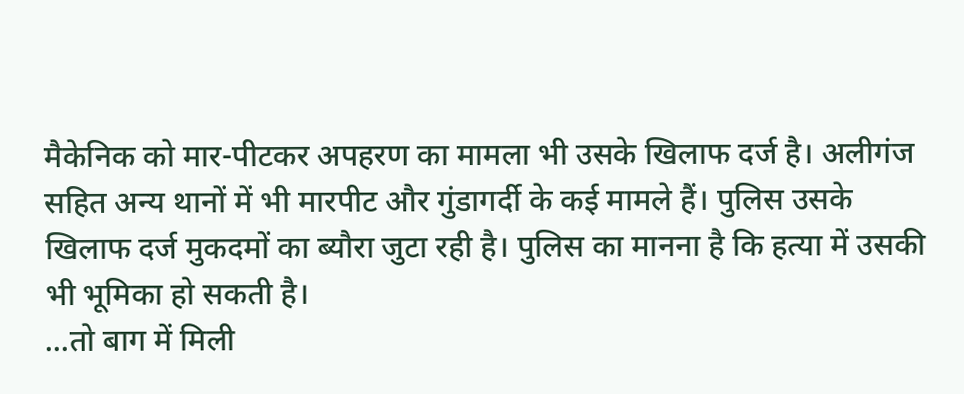मैकेनिक को मार-पीटकर अपहरण का मामला भी उसके खिलाफ दर्ज है। अलीगंज सहित अन्य थानों में भी मारपीट और गुंडागर्दी के कई मामले हैं। पुलिस उसके खिलाफ दर्ज मुकदमों का ब्यौरा जुटा रही है। पुलिस का मानना है कि हत्या में उसकी भी भूमिका हो सकती है।
...तो बाग में मिली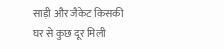साड़ी और जैकेट किसकी
घर से कुछ दूर मिली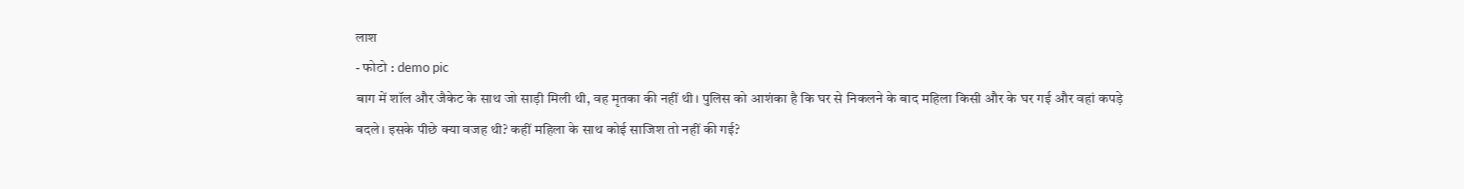लाश
- फोटो : demo pic
बाग में शॉल और जैकेट के साथ जो साड़ी मिली थी, वह मृतका की नहीं थी। पुलिस को आशंका है कि घर से निकलने के बाद महिला किसी और के घर गई और वहां कपड़े बदले। इसके पीछे क्या वजह थी? कहीं महिला के साथ कोई साजिश तो नहीं की गई?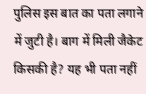पुलिस इस बात का पता लगाने में जुटी है। बाग में मिली जैकेट किसकी है? यह भी पता नहीं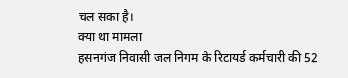चल सका है।
क्या था मामला
हसनगंज निवासी जल निगम के रिटायर्ड कर्मचारी की 52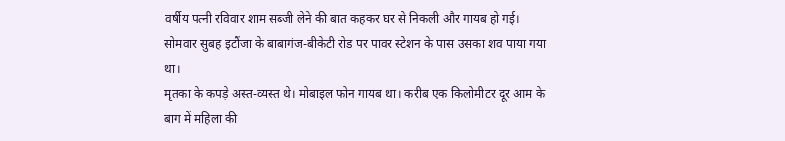वर्षीय पत्नी रविवार शाम सब्जी लेने की बात कहकर घर से निकली और गायब हो गई। सोमवार सुबह इटौंजा के बाबागंज-बीकेटी रोड पर पावर स्टेशन के पास उसका शव पाया गया था।
मृतका के कपड़े अस्त-व्यस्त थे। मोबाइल फोन गायब था। करीब एक किलोमीटर दूर आम के बाग में महिला की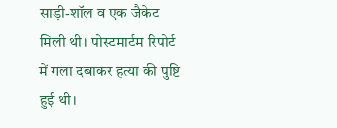साड़ी-शॉल व एक जैकेट मिली थी। पोस्टमार्टम रिपोर्ट में गला दबाकर हत्या की पुष्टि हुई थी।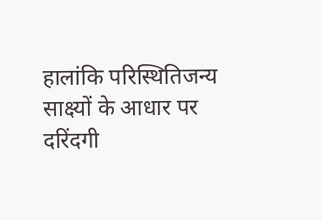हालांकि परिस्थितिजन्य साक्ष्यों के आधार पर दरिंदगी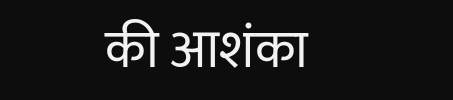की आशंका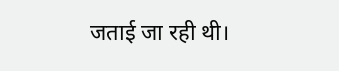जताई जा रही थी।